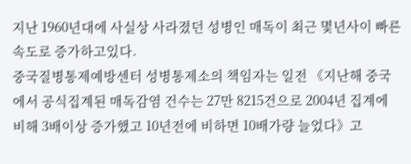지난 1960년대에 사실상 사라졌던 성병인 매독이 최근 몇년사이 빠른 속도로 증가하고있다.
중국질병통제예방센터 성병통제소의 책임자는 일전 《지난해 중국에서 공식집계된 매독감염 건수는 27만 8215건으로 2004년 집계에 비해 3배이상 증가했고 10년전에 비하면 10배가량 늘었다》고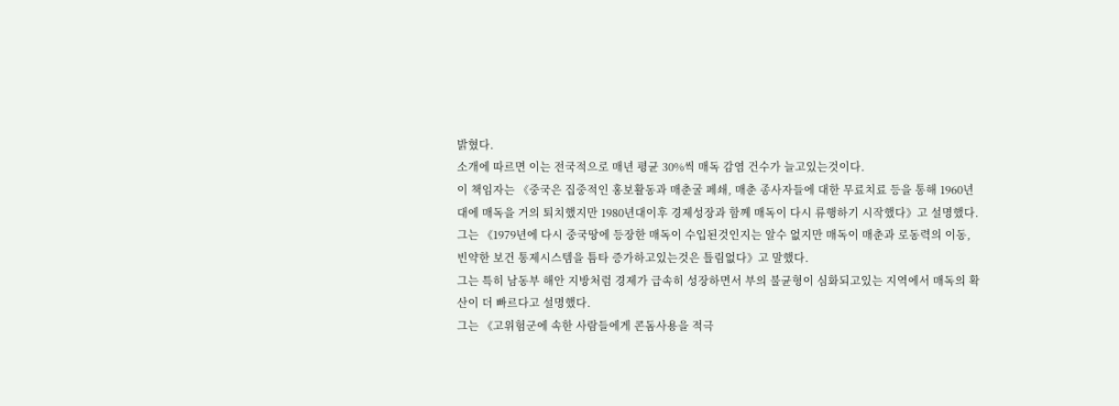밝혔다.
소개에 따르면 이는 전국적으로 매년 평균 30%씩 매독 감염 건수가 늘고있는것이다.
이 책임자는 《중국은 집중적인 홍보활동과 매춘굴 페쇄, 매춘 종사자들에 대한 무료치료 등을 통해 1960년대에 매독을 거의 퇴치했지만 1980년대이후 경제성장과 함께 매독이 다시 류행하기 시작했다》고 설명했다.
그는 《1979년에 다시 중국땅에 등장한 매독이 수입된것인지는 알수 없지만 매독이 매춘과 로동력의 이동, 빈약한 보건 통제시스템을 틈타 증가하고있는것은 틀림없다》고 말했다.
그는 특히 남동부 해안 지방처럼 경제가 급속히 성장하면서 부의 불균형이 심화되고있는 지역에서 매독의 확산이 더 빠르다고 설명했다.
그는 《고위험군에 속한 사람들에게 콘돔사용을 적극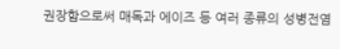권장함으로써 매독과 에이즈 등 여러 종류의 성병전염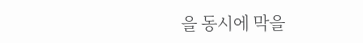을 동시에 막을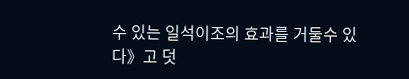수 있는 일석이조의 효과를 거둘수 있다》고 덧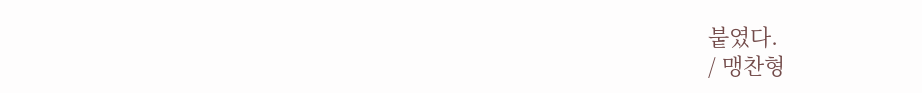붙였다.
/ 맹찬형